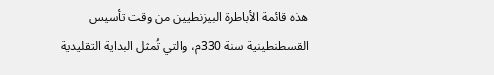هذه قائمة الأباطرة البيزنطيين من وقت تأسيس القسطنطينية سنة 330م، والتي تُمثل البداية التقليدية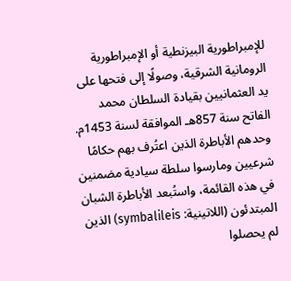للإمبراطورية البيزنطية أو الإمبراطورية الرومانية الشرقية، وصولًا إلى فتحها على يد العثمانيين بقيادة السلطان محمد الفاتح سنة 857هـ الموافقة لسنة 1453م. وحدهم الأباطرة الذين اعتُرف بهم حكامًا شرعيين ومارسوا سلطة سيادية مضمنين في هذه القائمة، واستُبعد الأباطرة الشبان المبتدئون (اللاتينية: symbalileis) الذين لم يحصلوا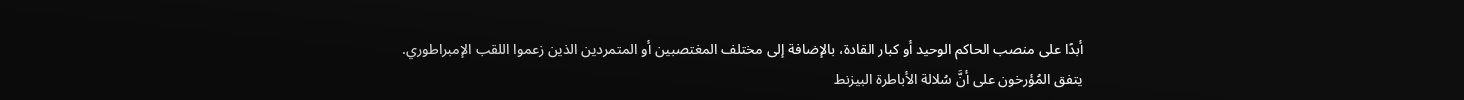أبدًا على منصب الحاكم الوحيد أو كبار القادة، بالإضافة إلى مختلف المغتصبين أو المتمردين الذين زعموا اللقب الإمبراطوري.
يتفق المُؤرخون على أنَّ سُلالة الأباطرة البيزنط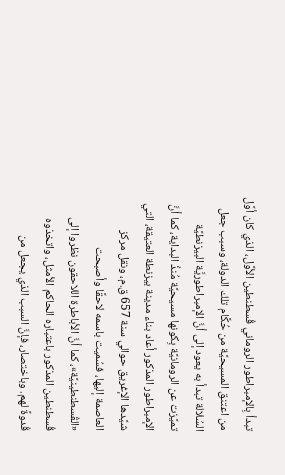تبدأ بِالإمبراطور الروماني قُسطنطين الأوَّل، الذي كان أوَّل من اعتنق المسيحيَّة من حُكَّام تلك الدولة، وسبب جعل السُلالة تبدأ به يعود إلى أنَّ الإمبراطوريَّة البيزنطيَّة تميَّزت عن الرومانيَّة بِكونها مسيحيَّة مُنذُ البداية، كما أنَّ الإمبراطور المذكور أعاد بناء مدينة بيزنطة العتيقة، التي شيَّدها الإغريق حوالي سنة 657 ق.م، ونقل مركز العاصمة إليها، فسُميت باسمه لاحقًا وأصبحت «القُسطنطينيَّة»، كما أنَّ الأباطرة اللاحقون نظروا إلى قُسطنطين المذكور باعتباره الحاكم الأمثل، واتخذوه قُدوةً لهم. وباختصار، فإنَّ السبب الذي يجعل من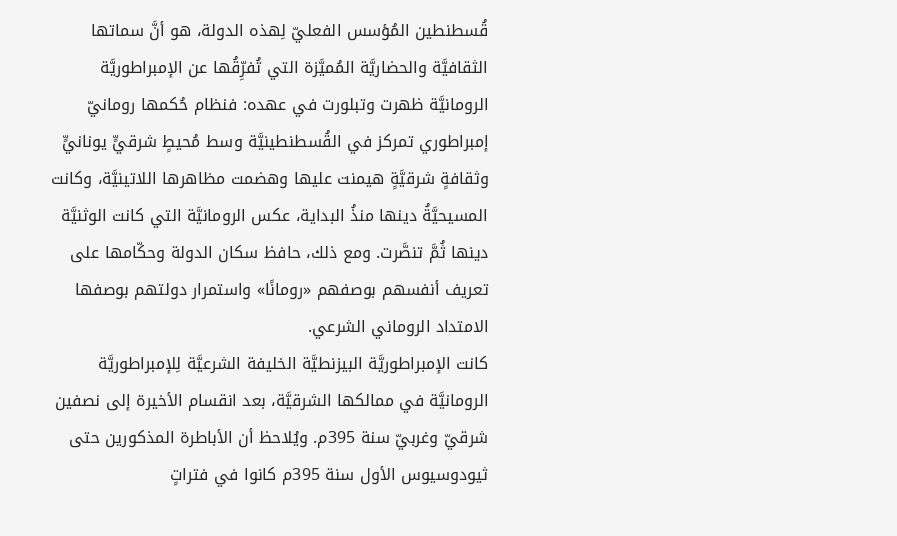قُسطنطين المُؤسس الفعليّ لِهذه الدولة، هو أنَّ سماتها الثقافيَّة والحضاريَّة المُميَّزة التي تُفرِّقُها عن الإمبراطوريَّة الرومانيَّة ظهرت وتبلورت في عهده: فنظام حُكمها رومانيّ إمبراطوري تمركز في القُسطنطينيَّة وسط مُحيطٍ شرقيٍّ يونانيٍّ وثقافةٍ شرقيَّةٍ هيمنت عليها وهضمت مظاهرها اللاتينيَّة، وكانت المسيحيَّةُ دينها منذُ البداية، عكس الرومانيَّة التي كانت الوثنيَّة دينها ثُمَّ تنصَّرت. ومع ذلك، حافظ سكان الدولة وحكّامها على تعريف أنفسهم بوصفهم «رومانًا» واستمرار دولتهم بوصفها الامتداد الروماني الشرعي.
كانت الإمبراطوريَّة البيزنطيَّة الخليفة الشرعيَّة لِلإمبراطوريَّة الرومانيَّة في ممالكها الشرقيَّة، بعد انقسام الأخيرة إلى نصفين شرقيّ وغربيّ سنة 395م. ويُلاحظ أن الأباطرة المذكورين حتى ثيودوسيوس الأول سنة 395م كانوا في فتراتٍ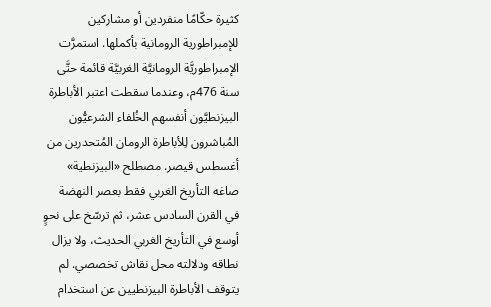كثيرة حكّامًا منفردين أو مشاركين للإمبراطورية الرومانية بأكملها. استمرَّت الإمبراطوريَّة الرومانيَّة الغربيَّة قائمة حتَّى سنة 476م، وعندما سقطت اعتبر الأباطرة البيزنطيَّون أنفسهم الخُلفاء الشرعيُّون المُباشرون لِلأباطرة الرومان المُتحدرين من أغسطس قيصر. مصطلح «البيزنطية» صاغه التأريخ الغربي فقط بعصر النهضة في القرن السادس عشر، ثم ترسّخ على نحوٍ أوسع في التأريخ الغربي الحديث، ولا يزال نطاقه ودلالته محل نقاش تخصصي. لم يتوقف الأباطرة البيزنطيين عن استخدام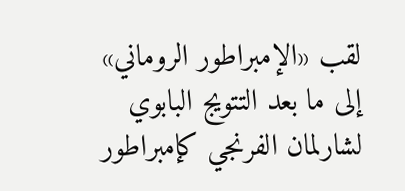لقب «الإمبراطور الروماني» إلى ما بعد التتويج البابوي لشارلمان الفرنجي كإمبراطور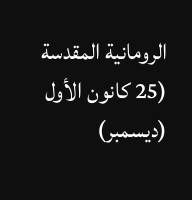الرومانية المقدسة (25 كانون الأول (ديسمبر)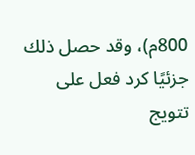800م)، وقد حصل ذلك جزئيًا كرد فعل على تتويج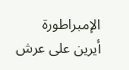الإمبراطورة أيرين على عرش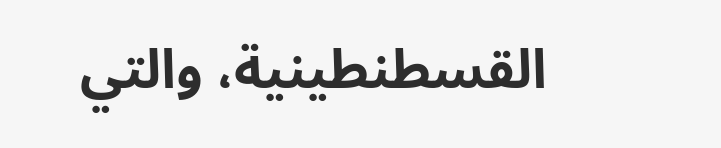القسطنطينية، والتي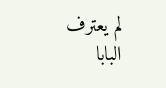لم يعترف البابا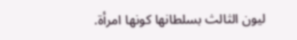ليون الثالث بسلطانها كونها امرأة.